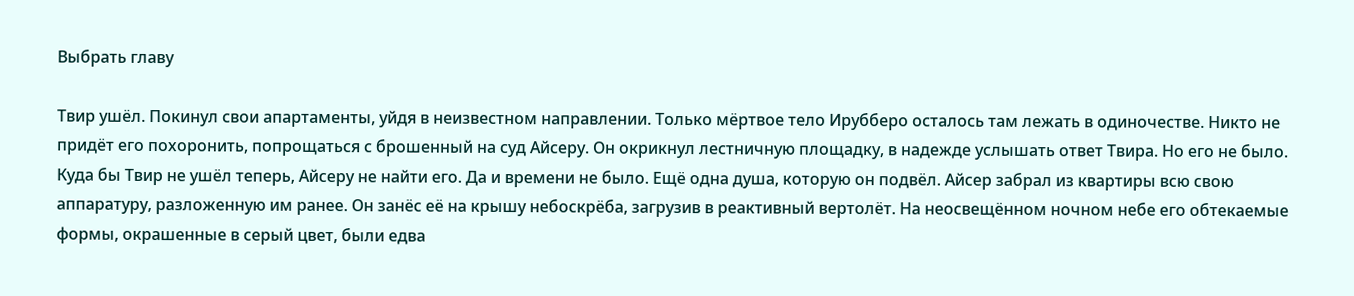Выбрать главу

Твир ушёл. Покинул свои апартаменты, уйдя в неизвестном направлении. Только мёртвое тело Ирубберо осталось там лежать в одиночестве. Никто не придёт его похоронить, попрощаться с брошенный на суд Айсеру. Он окрикнул лестничную площадку, в надежде услышать ответ Твира. Но его не было. Куда бы Твир не ушёл теперь, Айсеру не найти его. Да и времени не было. Ещё одна душа, которую он подвёл. Айсер забрал из квартиры всю свою аппаратуру, разложенную им ранее. Он занёс её на крышу небоскрёба, загрузив в реактивный вертолёт. На неосвещённом ночном небе его обтекаемые формы, окрашенные в серый цвет, были едва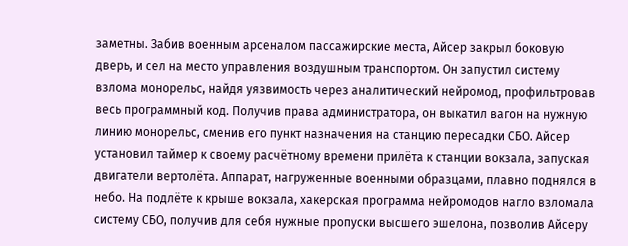заметны. Забив военным арсеналом пассажирские места, Айсер закрыл боковую дверь, и сел на место управления воздушным транспортом. Он запустил систему взлома монорельс, найдя уязвимость через аналитический нейромод, профильтровав весь программный код. Получив права администратора, он выкатил вагон на нужную линию монорельс, сменив его пункт назначения на станцию пересадки СБО. Айсер установил таймер к своему расчётному времени прилёта к станции вокзала, запуская двигатели вертолёта. Аппарат, нагруженные военными образцами, плавно поднялся в небо. На подлёте к крыше вокзала, хакерская программа нейромодов нагло взломала систему СБО, получив для себя нужные пропуски высшего эшелона, позволив Айсеру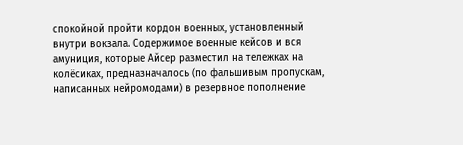спокойной пройти кордон военных, установленный внутри вокзала. Содержимое военные кейсов и вся амуниция, которые Айсер разместил на тележках на колёсиках, предназначалось (по фальшивым пропускам, написанных нейромодами) в резервное пополнение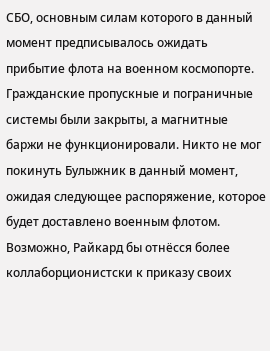СБО, основным силам которого в данный момент предписывалось ожидать прибытие флота на военном космопорте. Гражданские пропускные и пограничные системы были закрыты, а магнитные баржи не функционировали. Никто не мог покинуть Булыжник в данный момент, ожидая следующее распоряжение, которое будет доставлено военным флотом. Возможно, Райкард бы отнёсся более коллаборционистски к приказу своих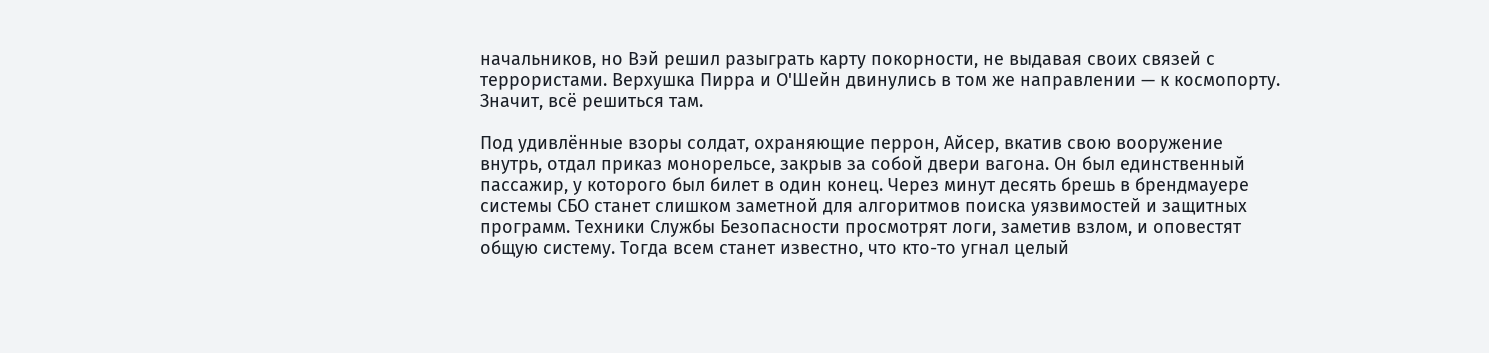начальников, но Вэй решил разыграть карту покорности, не выдавая своих связей с террористами. Верхушка Пирра и О'Шейн двинулись в том же направлении — к космопорту. Значит, всё решиться там.

Под удивлённые взоры солдат, охраняющие перрон, Айсер, вкатив свою вооружение внутрь, отдал приказ монорельсе, закрыв за собой двери вагона. Он был единственный пассажир, у которого был билет в один конец. Через минут десять брешь в брендмауере системы СБО станет слишком заметной для алгоритмов поиска уязвимостей и защитных программ. Техники Службы Безопасности просмотрят логи, заметив взлом, и оповестят общую систему. Тогда всем станет известно, что кто-то угнал целый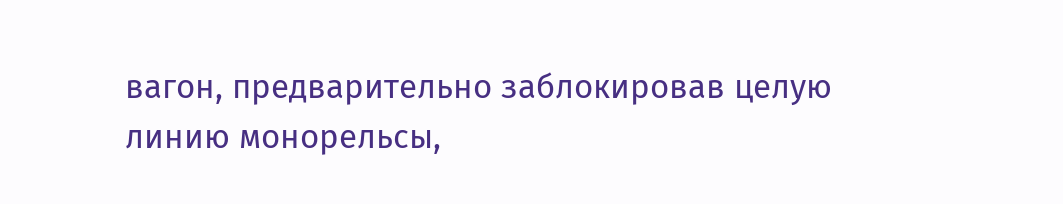вагон, предварительно заблокировав целую линию монорельсы,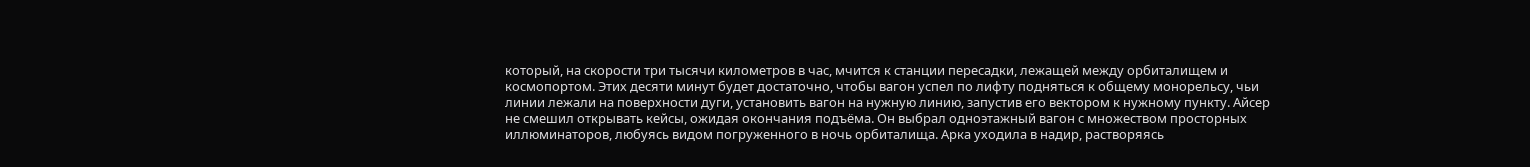который, на скорости три тысячи километров в час, мчится к станции пересадки, лежащей между орбиталищем и космопортом. Этих десяти минут будет достаточно, чтобы вагон успел по лифту подняться к общему монорельсу, чьи линии лежали на поверхности дуги, установить вагон на нужную линию, запустив его вектором к нужному пункту. Айсер не смешил открывать кейсы, ожидая окончания подъёма. Он выбрал одноэтажный вагон с множеством просторных иллюминаторов, любуясь видом погруженного в ночь орбиталища. Арка уходила в надир, растворяясь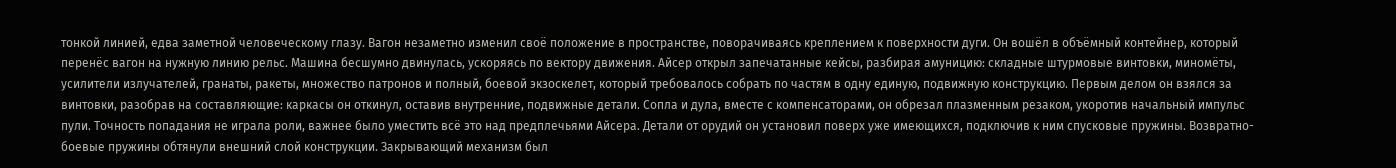тонкой линией, едва заметной человеческому глазу. Вагон незаметно изменил своё положение в пространстве, поворачиваясь креплением к поверхности дуги. Он вошёл в объёмный контейнер, который перенёс вагон на нужную линию рельс. Машина бесшумно двинулась, ускоряясь по вектору движения. Айсер открыл запечатанные кейсы, разбирая амуницию: складные штурмовые винтовки, миномёты, усилители излучателей, гранаты, ракеты, множество патронов и полный, боевой экзоскелет, который требовалось собрать по частям в одну единую, подвижную конструкцию. Первым делом он взялся за винтовки, разобрав на составляющие: каркасы он откинул, оставив внутренние, подвижные детали. Сопла и дула, вместе с компенсаторами, он обрезал плазменным резаком, укоротив начальный импульс пули. Точность попадания не играла роли, важнее было уместить всё это над предплечьями Айсера. Детали от орудий он установил поверх уже имеющихся, подключив к ним спусковые пружины. Возвратно-боевые пружины обтянули внешний слой конструкции. Закрывающий механизм был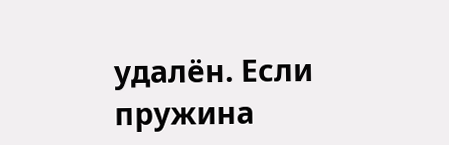удалён. Если пружина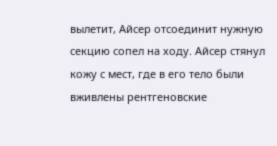вылетит, Айсер отсоединит нужную секцию сопел на ходу. Айсер стянул кожу с мест, где в его тело были вживлены рентгеновские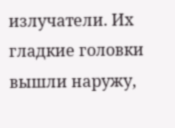излучатели. Их гладкие головки вышли наружу,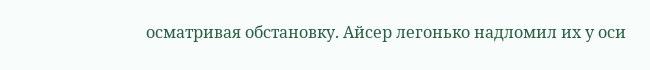осматривая обстановку. Айсер легонько надломил их у оси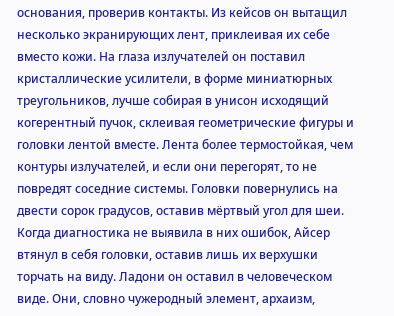основания, проверив контакты. Из кейсов он вытащил несколько экранирующих лент, приклеивая их себе вместо кожи. На глаза излучателей он поставил кристаллические усилители, в форме миниатюрных треугольников, лучше собирая в унисон исходящий когерентный пучок, склеивая геометрические фигуры и головки лентой вместе. Лента более термостойкая, чем контуры излучателей, и если они перегорят, то не повредят соседние системы. Головки повернулись на двести сорок градусов, оставив мёртвый угол для шеи. Когда диагностика не выявила в них ошибок, Айсер втянул в себя головки, оставив лишь их верхушки торчать на виду. Ладони он оставил в человеческом виде. Они, словно чужеродный элемент, архаизм,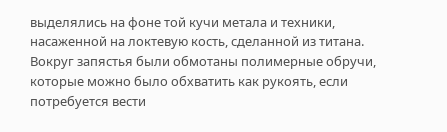выделялись на фоне той кучи метала и техники, насаженной на локтевую кость, сделанной из титана. Вокруг запястья были обмотаны полимерные обручи, которые можно было обхватить как рукоять, если потребуется вести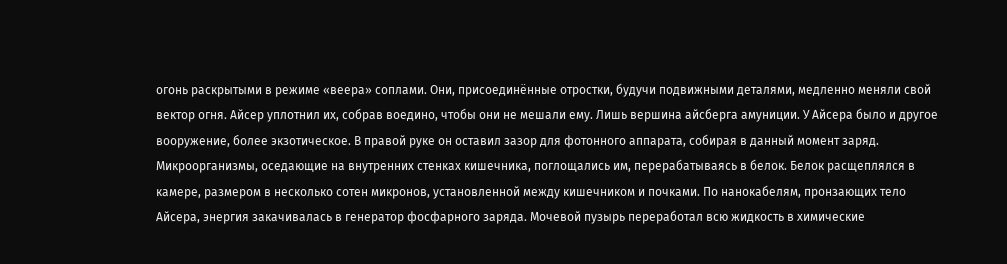огонь раскрытыми в режиме «веера» соплами. Они, присоединённые отростки, будучи подвижными деталями, медленно меняли свой вектор огня. Айсер уплотнил их, собрав воедино, чтобы они не мешали ему. Лишь вершина айсберга амуниции. У Айсера было и другое вооружение, более экзотическое. В правой руке он оставил зазор для фотонного аппарата, собирая в данный момент заряд. Микроорганизмы, оседающие на внутренних стенках кишечника, поглощались им, перерабатываясь в белок. Белок расщеплялся в камере, размером в несколько сотен микронов, установленной между кишечником и почками. По нанокабелям, пронзающих тело Айсера, энергия закачивалась в генератор фосфарного заряда. Мочевой пузырь переработал всю жидкость в химические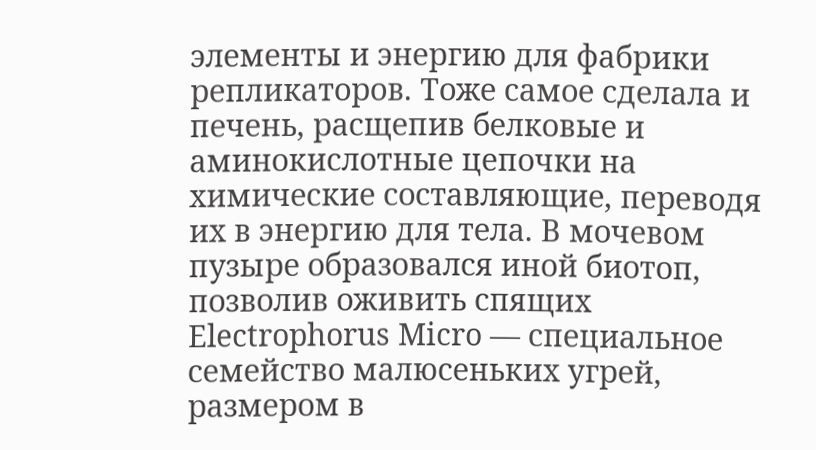элементы и энергию для фабрики репликаторов. Тоже самое сделала и печень, расщепив белковые и аминокислотные цепочки на химические составляющие, переводя их в энергию для тела. В мочевом пузыре образовался иной биотоп, позволив оживить спящих Electrophorus Micro — специальное семейство малюсеньких угрей, размером в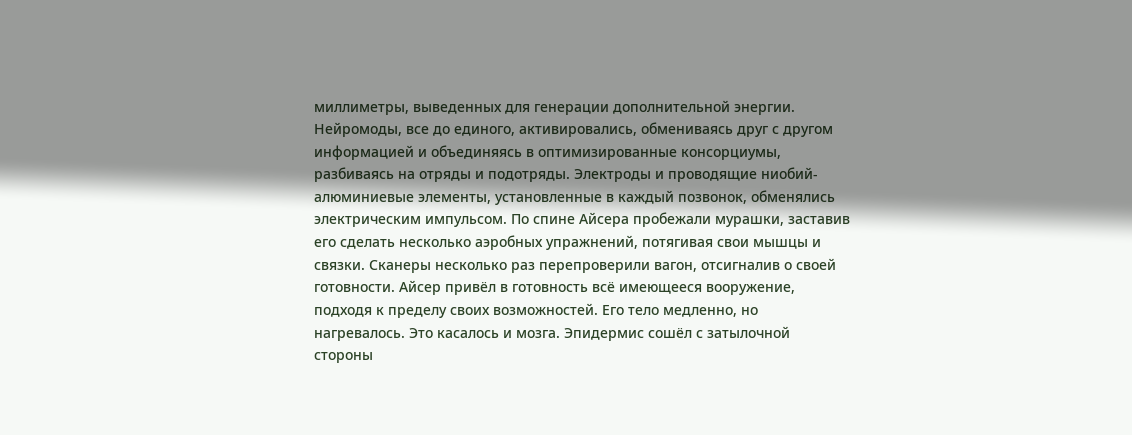миллиметры, выведенных для генерации дополнительной энергии. Нейромоды, все до единого, активировались, обмениваясь друг с другом информацией и объединяясь в оптимизированные консорциумы, разбиваясь на отряды и подотряды. Электроды и проводящие ниобий-алюминиевые элементы, установленные в каждый позвонок, обменялись электрическим импульсом. По спине Айсера пробежали мурашки, заставив его сделать несколько аэробных упражнений, потягивая свои мышцы и связки. Сканеры несколько раз перепроверили вагон, отсигналив о своей готовности. Айсер привёл в готовность всё имеющееся вооружение, подходя к пределу своих возможностей. Его тело медленно, но нагревалось. Это касалось и мозга. Эпидермис сошёл с затылочной стороны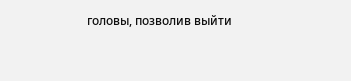головы, позволив выйти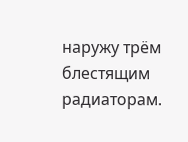наружу трём блестящим радиаторам.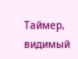Таймер, видимый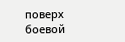поверх боевой